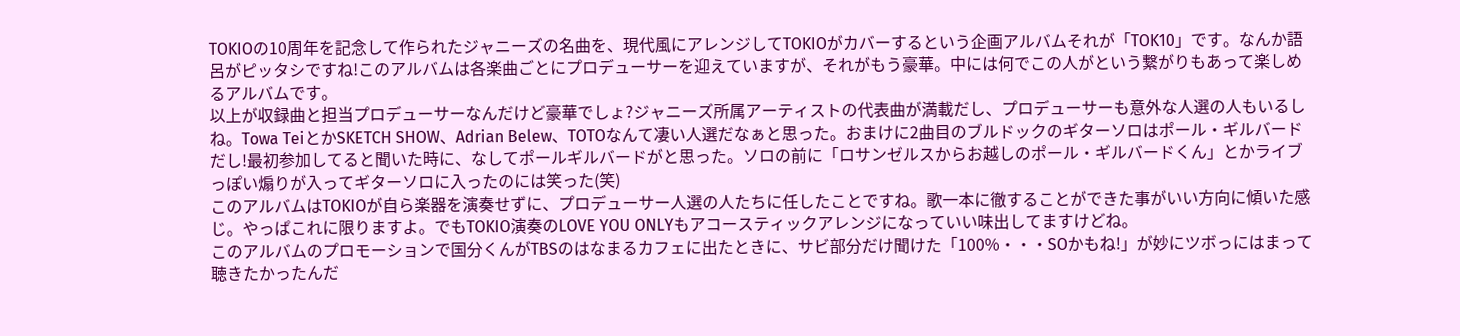TOKIOの10周年を記念して作られたジャニーズの名曲を、現代風にアレンジしてTOKIOがカバーするという企画アルバムそれが「TOK10」です。なんか語呂がピッタシですね!このアルバムは各楽曲ごとにプロデューサーを迎えていますが、それがもう豪華。中には何でこの人がという繋がりもあって楽しめるアルバムです。
以上が収録曲と担当プロデューサーなんだけど豪華でしょ?ジャニーズ所属アーティストの代表曲が満載だし、プロデューサーも意外な人選の人もいるしね。Towa TeiとかSKETCH SHOW、Adrian Belew、TOTOなんて凄い人選だなぁと思った。おまけに2曲目のブルドックのギターソロはポール・ギルバードだし!最初参加してると聞いた時に、なしてポールギルバードがと思った。ソロの前に「ロサンゼルスからお越しのポール・ギルバードくん」とかライブっぽい煽りが入ってギターソロに入ったのには笑った(笑)
このアルバムはTOKIOが自ら楽器を演奏せずに、プロデューサー人選の人たちに任したことですね。歌一本に徹することができた事がいい方向に傾いた感じ。やっぱこれに限りますよ。でもTOKIO演奏のLOVE YOU ONLYもアコースティックアレンジになっていい味出してますけどね。
このアルバムのプロモーションで国分くんがTBSのはなまるカフェに出たときに、サビ部分だけ聞けた「100%・・・SOかもね!」が妙にツボっにはまって聴きたかったんだ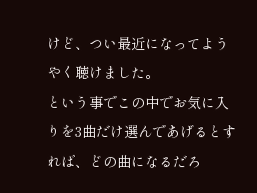けど、つい最近になってようやく聴けました。
という事でこの中でお気に入りを3曲だけ選んであげるとすれば、どの曲になるだろ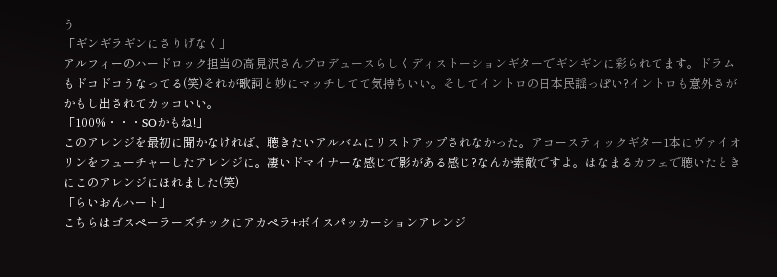う
「ギンギラギンにさりげなく」
アルフィーのハードロック担当の高見沢さんプロデュースらしくディストーションギターでギンギンに彩られてます。ドラムもドコドコうなってる(笑)それが歌詞と妙にマッチしてて気持ちいい。そしてイントロの日本民謡っぽい?イントロも意外さがかもし出されてカッコいい。
「100%・・・SOかもね!」
このアレンジを最初に聞かなければ、聴きたいアルバムにリストアップされなかった。アコースティックギター1本にヴァイオリンをフューチャーしたアレンジに。凄いドマイナーな感じで影がある感じ?なんか素敵ですよ。はなまるカフェで聴いたときにこのアレンジにほれました(笑)
「らいおんハート」
こちらはゴスペーラーズチックにアカペラ+ボイスパッカーションアレンジ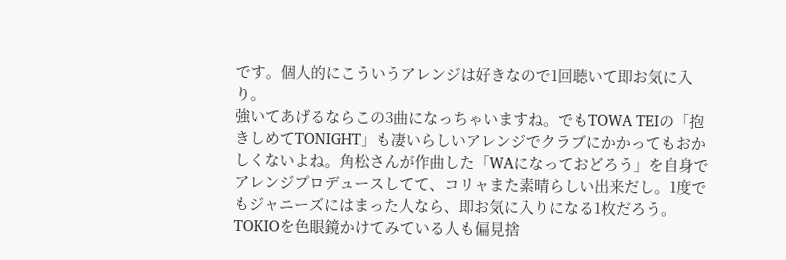です。個人的にこういうアレンジは好きなので1回聴いて即お気に入り。
強いてあげるならこの3曲になっちゃいますね。でもTOWA TEIの「抱きしめてTONIGHT」も凄いらしいアレンジでクラブにかかってもおかしくないよね。角松さんが作曲した「WAになっておどろう」を自身でアレンジプロデュースしてて、コリャまた素晴らしい出来だし。1度でもジャニーズにはまった人なら、即お気に入りになる1枚だろう。TOKIOを色眼鏡かけてみている人も偏見捨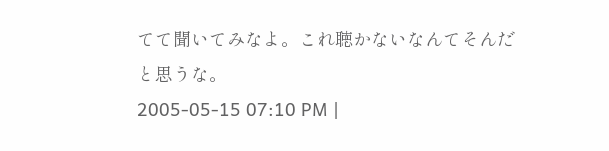てて聞いてみなよ。これ聴かないなんてそんだと思うな。
2005-05-15 07:10 PM |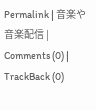Permalink | 音楽や音楽配信 | Comments (0) | TrackBack (0)